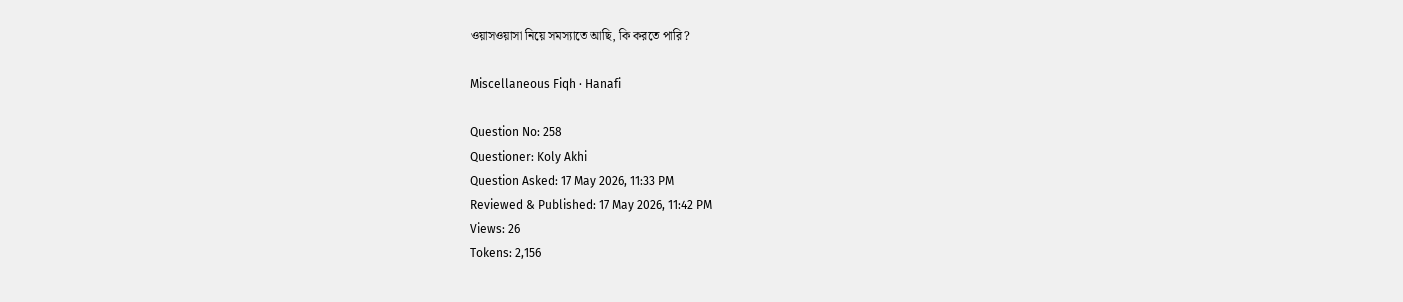ওয়াসওয়াসা নিয়ে সমস্যাতে আছি, কি করতে পারি?

Miscellaneous Fiqh · Hanafi

Question No: 258
Questioner: Koly Akhi
Question Asked: 17 May 2026, 11:33 PM
Reviewed & Published: 17 May 2026, 11:42 PM
Views: 26
Tokens: 2,156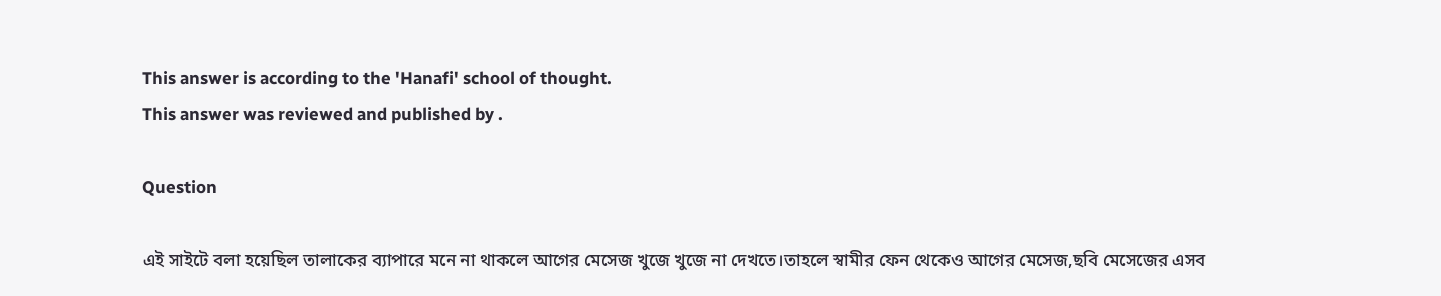This answer is according to the 'Hanafi' school of thought.
This answer was reviewed and published by .

Question

এই সাইটে বলা হয়েছিল তালাকের ব্যাপারে মনে না থাকলে আগের মেসেজ খুজে খুজে না দেখতে।তাহলে স্বামীর ফেন থেকেও আগের মেসেজ,ছবি মেসেজের এসব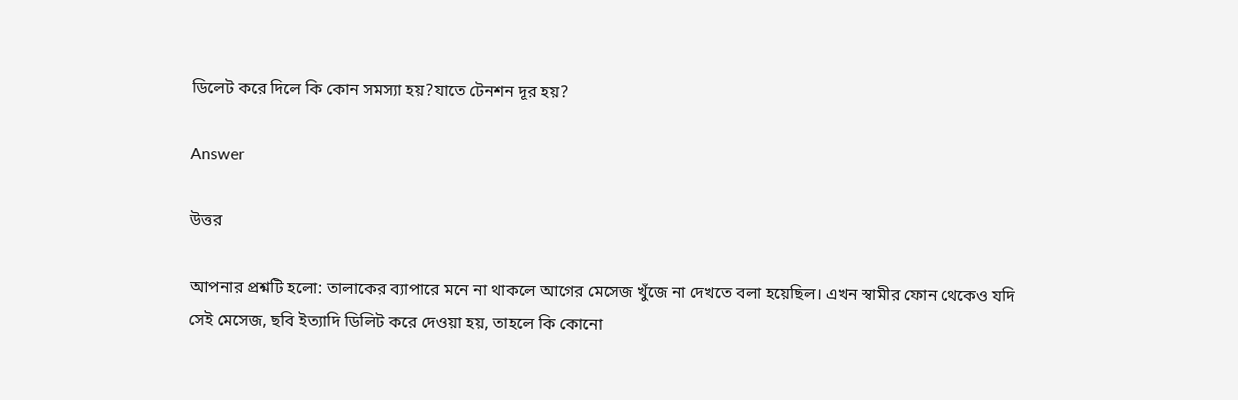ডিলেট করে দিলে কি কোন সমস্যা হয়?যাতে টেনশন দূর হয়?

Answer

উত্তর

আপনার প্রশ্নটি হলো: তালাকের ব্যাপারে মনে না থাকলে আগের মেসেজ খুঁজে না দেখতে বলা হয়েছিল। এখন স্বামীর ফোন থেকেও যদি সেই মেসেজ, ছবি ইত্যাদি ডিলিট করে দেওয়া হয়, তাহলে কি কোনো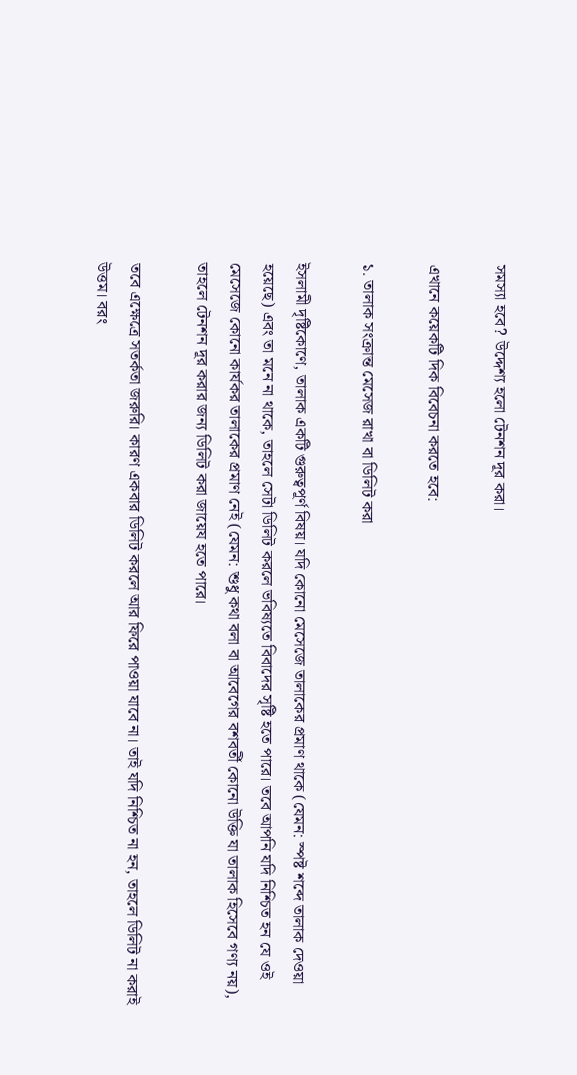সমস্যা হবে? উদ্দেশ্য হলো টেনশন দূর করা।

এখানে কয়েকটি দিক বিবেচনা করতে হবে:

১. তালাক সংক্রান্ত মেসেজ রাখা বা ডিলিট করা

ইসলামী দৃষ্টিকোণে, তালাক একটি গুরুত্বপূর্ণ বিষয়। যদি কোনো মেসেজে তালাকের প্রমাণ থাকে (যেমন: স্পষ্ট শব্দে তালাক দেওয়া হয়েছে) এবং তা মনে না থাকে, তাহলে সেটা ডিলিট করলে ভবিষ্যতে বিবাদের সৃষ্টি হতে পারে। তবে আপনি যদি নিশ্চিত হন যে ওই মেসেজে কোনো কার্যকর তালাকের প্রমাণ নেই (যেমন: শুধু কথা বলা বা আবেগের বশবর্তী কোনো উক্তি যা তালাক হিসেবে গণ্য নয়), তাহলে টেনশন দূর করার জন্য ডিলিট করা জায়েয হতে পারে।

তবে এক্ষেত্রে সতর্কতা জরুরি। কারণ একবার ডিলিট করলে আর ফিরে পাওয়া যাবে না। তাই যদি নিশ্চিত না হন, তাহলে ডিলিট না করাই উত্তম। বরং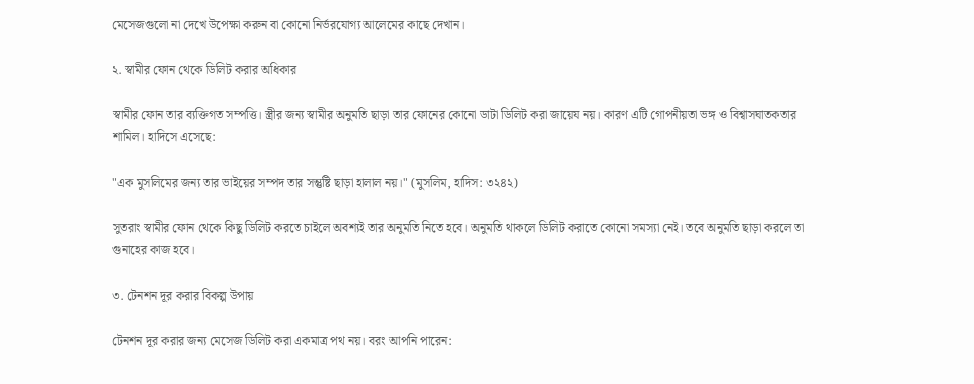মেসেজগুলো না দেখে উপেক্ষা করুন বা কোনো নির্ভরযোগ্য আলেমের কাছে দেখান।

২. স্বামীর ফোন থেকে ডিলিট করার অধিকার

স্বামীর ফোন তার ব্যক্তিগত সম্পত্তি। স্ত্রীর জন্য স্বামীর অনুমতি ছাড়া তার ফোনের কোনো ডাটা ডিলিট করা জায়েয নয়। কারণ এটি গোপনীয়তা ভঙ্গ ও বিশ্বাসঘাতকতার শামিল। হাদিসে এসেছে:

"এক মুসলিমের জন্য তার ভাইয়ের সম্পদ তার সন্তুষ্টি ছাড়া হালাল নয়।" (মুসলিম, হাদিস: ৩২৪২)

সুতরাং স্বামীর ফোন থেকে কিছু ডিলিট করতে চাইলে অবশ্যই তার অনুমতি নিতে হবে। অনুমতি থাকলে ডিলিট করাতে কোনো সমস্যা নেই। তবে অনুমতি ছাড়া করলে তা গুনাহের কাজ হবে।

৩. টেনশন দূর করার বিকল্প উপায়

টেনশন দূর করার জন্য মেসেজ ডিলিট করা একমাত্র পথ নয়। বরং আপনি পারেন: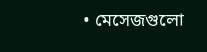• মেসেজগুলো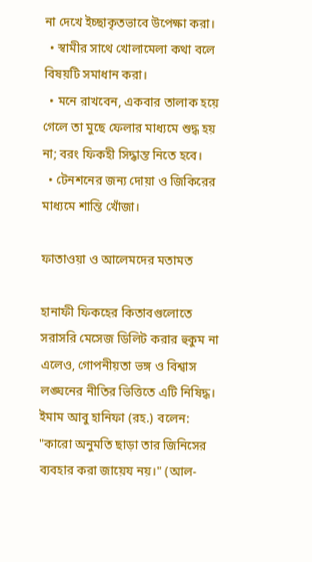না দেখে ইচ্ছাকৃতভাবে উপেক্ষা করা।
  • স্বামীর সাথে খোলামেলা কথা বলে বিষয়টি সমাধান করা।
  • মনে রাখবেন, একবার তালাক হয়ে গেলে তা মুছে ফেলার মাধ্যমে শুদ্ধ হয় না; বরং ফিকহী সিদ্ধান্ত নিতে হবে।
  • টেনশনের জন্য দোয়া ও জিকিরের মাধ্যমে শান্তি খোঁজা।

ফাতাওয়া ও আলেমদের মতামত

হানাফী ফিকহের কিতাবগুলোতে সরাসরি মেসেজ ডিলিট করার হুকুম না এলেও, গোপনীয়তা ভঙ্গ ও বিশ্বাস লঙ্ঘনের নীতির ভিত্তিতে এটি নিষিদ্ধ। ইমাম আবু হানিফা (রহ.) বলেন: "কারো অনুমতি ছাড়া তার জিনিসের ব্যবহার করা জায়েয নয়।" (আল-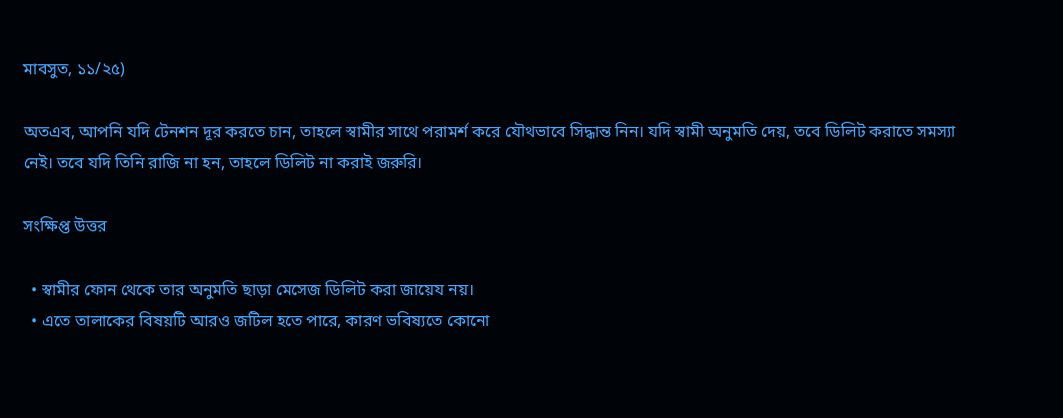মাবসুত, ১১/২৫)

অতএব, আপনি যদি টেনশন দূর করতে চান, তাহলে স্বামীর সাথে পরামর্শ করে যৌথভাবে সিদ্ধান্ত নিন। যদি স্বামী অনুমতি দেয়, তবে ডিলিট করাতে সমস্যা নেই। তবে যদি তিনি রাজি না হন, তাহলে ডিলিট না করাই জরুরি।

সংক্ষিপ্ত উত্তর

  • স্বামীর ফোন থেকে তার অনুমতি ছাড়া মেসেজ ডিলিট করা জায়েয নয়।
  • এতে তালাকের বিষয়টি আরও জটিল হতে পারে, কারণ ভবিষ্যতে কোনো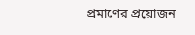প্রমাণের প্রয়োজন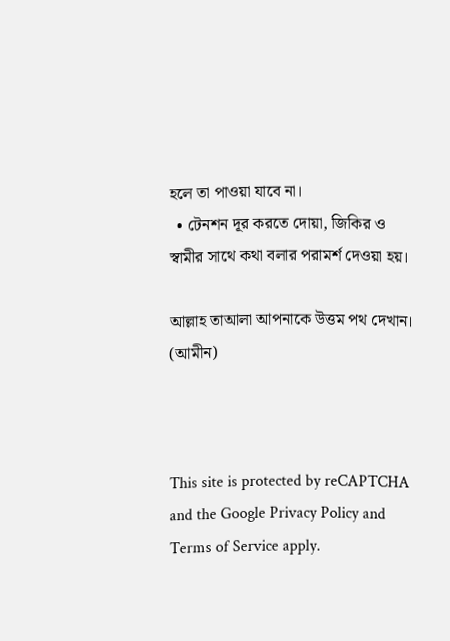হলে তা পাওয়া যাবে না।
  • টেনশন দূর করতে দোয়া, জিকির ও স্বামীর সাথে কথা বলার পরামর্শ দেওয়া হয়।

আল্লাহ তাআলা আপনাকে উত্তম পথ দেখান। (আমীন)



This site is protected by reCAPTCHA and the Google Privacy Policy and Terms of Service apply.